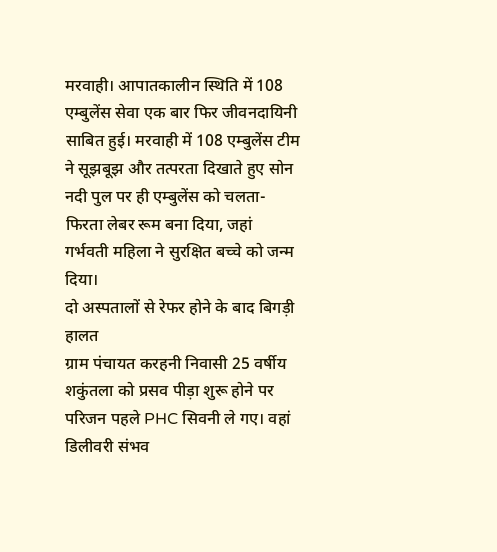मरवाही। आपातकालीन स्थिति में 108 एम्बुलेंस सेवा एक बार फिर जीवनदायिनी साबित हुई। मरवाही में 108 एम्बुलेंस टीम ने सूझबूझ और तत्परता दिखाते हुए सोन नदी पुल पर ही एम्बुलेंस को चलता-फिरता लेबर रूम बना दिया, जहां गर्भवती महिला ने सुरक्षित बच्चे को जन्म दिया।
दो अस्पतालों से रेफर होने के बाद बिगड़ी हालत
ग्राम पंचायत करहनी निवासी 25 वर्षीय शकुंतला को प्रसव पीड़ा शुरू होने पर परिजन पहले PHC सिवनी ले गए। वहां डिलीवरी संभव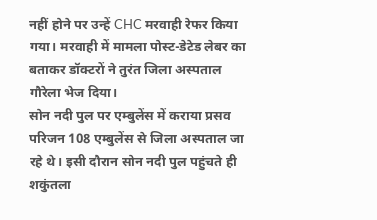नहीं होने पर उन्हें CHC मरवाही रेफर किया गया। मरवाही में मामला पोस्ट-डेटेड लेबर का बताकर डॉक्टरों ने तुरंत जिला अस्पताल गौरेला भेज दिया।
सोन नदी पुल पर एम्बुलेंस में कराया प्रसव
परिजन 108 एम्बुलेंस से जिला अस्पताल जा रहे थे। इसी दौरान सोन नदी पुल पहुंचते ही शकुंतला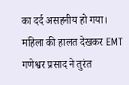का दर्द असहनीय हो गया। महिला की हालत देखकर EMT गणेश्वर प्रसाद ने तुरंत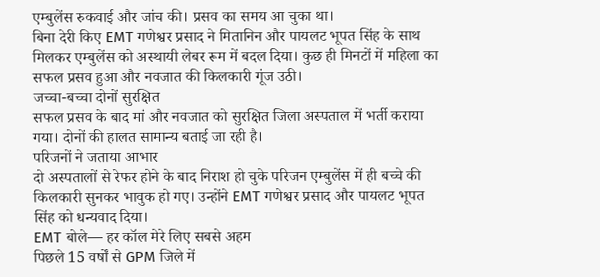एम्बुलेंस रुकवाई और जांच की। प्रसव का समय आ चुका था।
बिना देरी किए EMT गणेश्वर प्रसाद ने मितानिन और पायलट भूपत सिंह के साथ मिलकर एम्बुलेंस को अस्थायी लेबर रूम में बदल दिया। कुछ ही मिनटों में महिला का सफल प्रसव हुआ और नवजात की किलकारी गूंज उठी।
जच्चा-बच्चा दोनों सुरक्षित
सफल प्रसव के बाद मां और नवजात को सुरक्षित जिला अस्पताल में भर्ती कराया गया। दोनों की हालत सामान्य बताई जा रही है।
परिजनों ने जताया आभार
दो अस्पतालों से रेफर होने के बाद निराश हो चुके परिजन एम्बुलेंस में ही बच्चे की किलकारी सुनकर भावुक हो गए। उन्होंने EMT गणेश्वर प्रसाद और पायलट भूपत सिंह को धन्यवाद दिया।
EMT बोले— हर कॉल मेरे लिए सबसे अहम
पिछले 15 वर्षों से GPM जिले में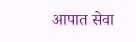आपात सेवा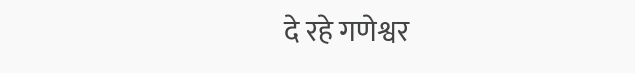दे रहे गणेश्वर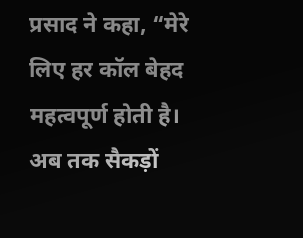प्रसाद ने कहा, “मेरे लिए हर कॉल बेहद महत्वपूर्ण होती है। अब तक सैकड़ों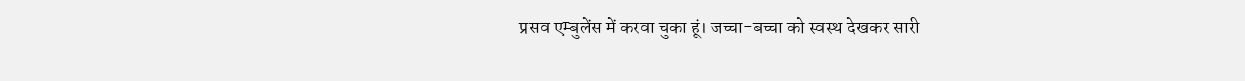प्रसव एम्बुलेंस में करवा चुका हूं। जच्चा-बच्चा को स्वस्थ देखकर सारी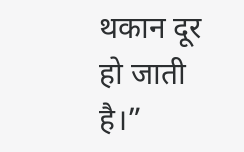थकान दूर हो जाती है।”